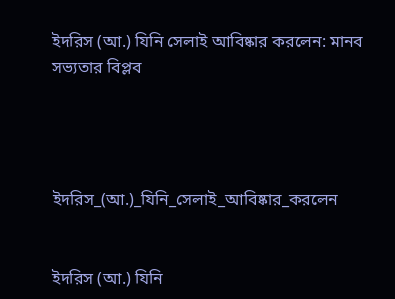ইদরিস (আ.) যিনি সেলাই আবিষ্কার করলেন: মানব সভ্যতার বিপ্লব




ইদরিস_(আ.)_যিনি_সেলাই_আবিষ্কার_করলেন


ইদরিস (আ.) যিনি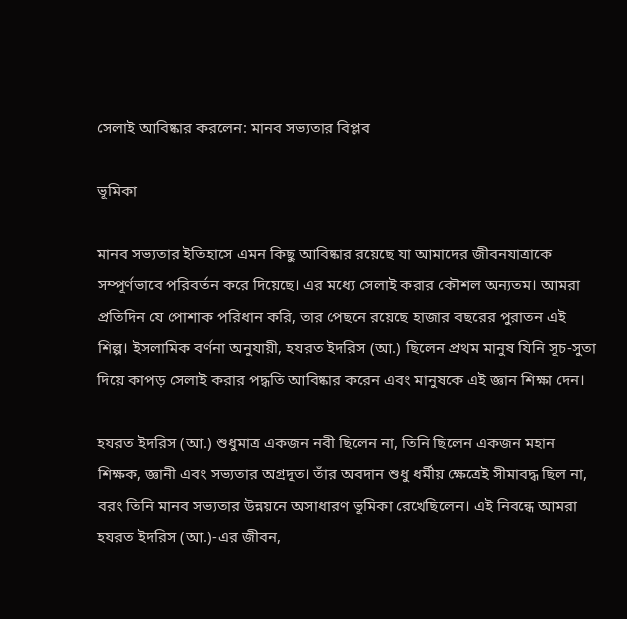সেলাই আবিষ্কার করলেন: মানব সভ্যতার বিপ্লব

ভূমিকা

মানব সভ্যতার ইতিহাসে এমন কিছু আবিষ্কার রয়েছে যা আমাদের জীবনযাত্রাকে সম্পূর্ণভাবে পরিবর্তন করে দিয়েছে। এর মধ্যে সেলাই করার কৌশল অন্যতম। আমরা প্রতিদিন যে পোশাক পরিধান করি, তার পেছনে রয়েছে হাজার বছরের পুরাতন এই শিল্প। ইসলামিক বর্ণনা অনুযায়ী, হযরত ইদরিস (আ.) ছিলেন প্রথম মানুষ যিনি সূচ-সুতা দিয়ে কাপড় সেলাই করার পদ্ধতি আবিষ্কার করেন এবং মানুষকে এই জ্ঞান শিক্ষা দেন।

হযরত ইদরিস (আ.) শুধুমাত্র একজন নবী ছিলেন না, তিনি ছিলেন একজন মহান শিক্ষক, জ্ঞানী এবং সভ্যতার অগ্রদূত। তাঁর অবদান শুধু ধর্মীয় ক্ষেত্রেই সীমাবদ্ধ ছিল না, বরং তিনি মানব সভ্যতার উন্নয়নে অসাধারণ ভূমিকা রেখেছিলেন। এই নিবন্ধে আমরা হযরত ইদরিস (আ.)-এর জীবন,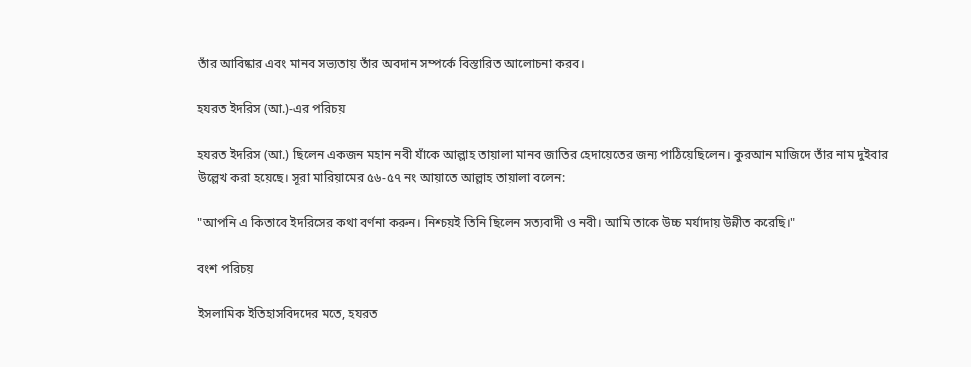তাঁর আবিষ্কার এবং মানব সভ্যতায় তাঁর অবদান সম্পর্কে বিস্তারিত আলোচনা করব।

হযরত ইদরিস (আ.)-এর পরিচয়

হযরত ইদরিস (আ.) ছিলেন একজন মহান নবী যাঁকে আল্লাহ তায়ালা মানব জাতির হেদায়েতের জন্য পাঠিয়েছিলেন। কুরআন মাজিদে তাঁর নাম দুইবার উল্লেখ করা হয়েছে। সূরা মারিয়ামের ৫৬-৫৭ নং আয়াতে আল্লাহ তায়ালা বলেন:

"আপনি এ কিতাবে ইদরিসের কথা বর্ণনা করুন। নিশ্চয়ই তিনি ছিলেন সত্যবাদী ও নবী। আমি তাকে উচ্চ মর্যাদায় উন্নীত করেছি।"

বংশ পরিচয়

ইসলামিক ইতিহাসবিদদের মতে, হযরত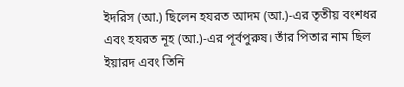ইদরিস (আ.) ছিলেন হযরত আদম (আ.)-এর তৃতীয় বংশধর এবং হযরত নূহ (আ.)-এর পূর্বপুরুষ। তাঁর পিতার নাম ছিল ইয়ারদ এবং তিনি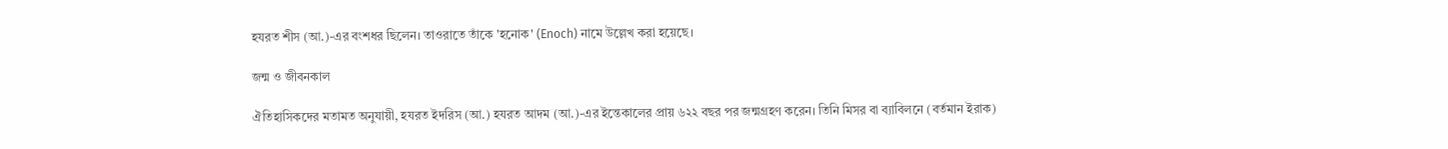হযরত শীস (আ.)-এর বংশধর ছিলেন। তাওরাতে তাঁকে 'হনোক' (Enoch) নামে উল্লেখ করা হয়েছে।

জন্ম ও জীবনকাল

ঐতিহাসিকদের মতামত অনুযায়ী, হযরত ইদরিস (আ.) হযরত আদম (আ.)-এর ইন্তেকালের প্রায় ৬২২ বছর পর জন্মগ্রহণ করেন। তিনি মিসর বা ব্যাবিলনে (বর্তমান ইরাক)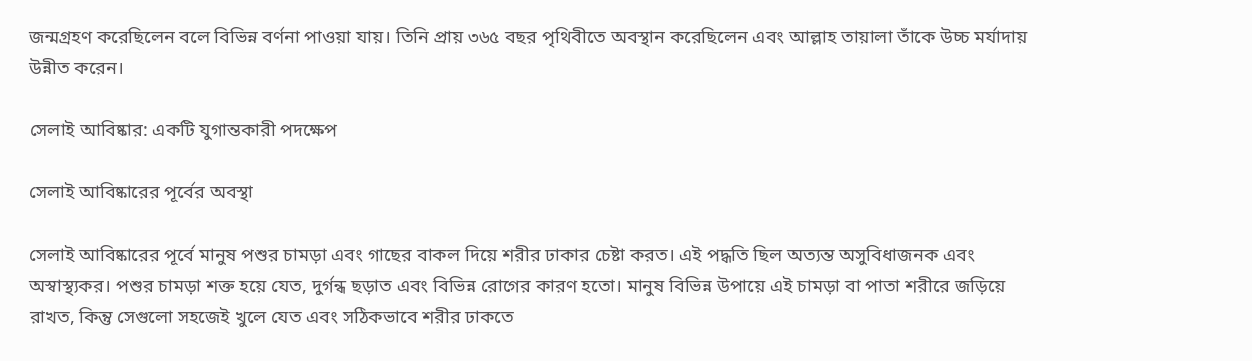জন্মগ্রহণ করেছিলেন বলে বিভিন্ন বর্ণনা পাওয়া যায়। তিনি প্রায় ৩৬৫ বছর পৃথিবীতে অবস্থান করেছিলেন এবং আল্লাহ তায়ালা তাঁকে উচ্চ মর্যাদায় উন্নীত করেন।

সেলাই আবিষ্কার: একটি যুগান্তকারী পদক্ষেপ

সেলাই আবিষ্কারের পূর্বের অবস্থা

সেলাই আবিষ্কারের পূর্বে মানুষ পশুর চামড়া এবং গাছের বাকল দিয়ে শরীর ঢাকার চেষ্টা করত। এই পদ্ধতি ছিল অত্যন্ত অসুবিধাজনক এবং অস্বাস্থ্যকর। পশুর চামড়া শক্ত হয়ে যেত, দুর্গন্ধ ছড়াত এবং বিভিন্ন রোগের কারণ হতো। মানুষ বিভিন্ন উপায়ে এই চামড়া বা পাতা শরীরে জড়িয়ে রাখত, কিন্তু সেগুলো সহজেই খুলে যেত এবং সঠিকভাবে শরীর ঢাকতে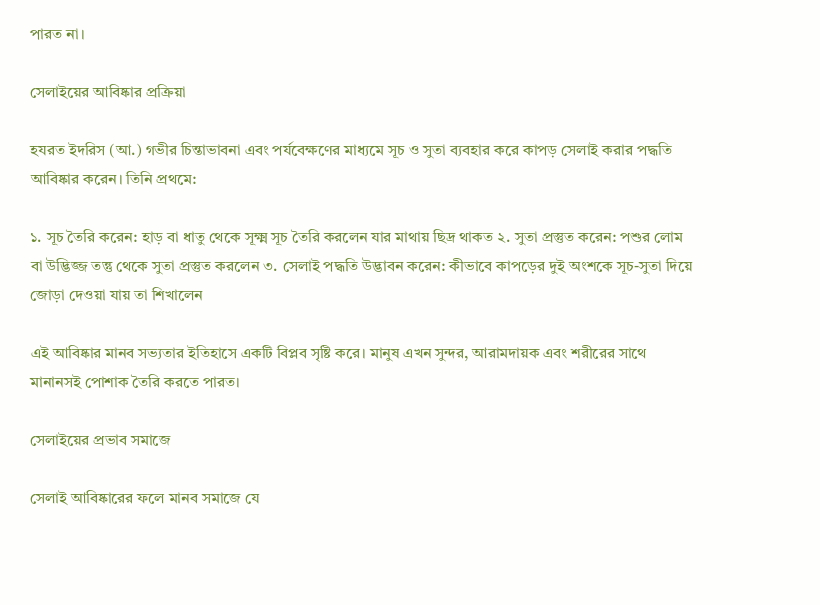পারত না।

সেলাইয়ের আবিষ্কার প্রক্রিয়া

হযরত ইদরিস (আ.) গভীর চিন্তাভাবনা এবং পর্যবেক্ষণের মাধ্যমে সূচ ও সুতা ব্যবহার করে কাপড় সেলাই করার পদ্ধতি আবিষ্কার করেন। তিনি প্রথমে:

১. সূচ তৈরি করেন: হাড় বা ধাতু থেকে সূক্ষ্ম সূচ তৈরি করলেন যার মাথায় ছিদ্র থাকত ২. সুতা প্রস্তুত করেন: পশুর লোম বা উদ্ভিজ্জ তন্তু থেকে সুতা প্রস্তুত করলেন ৩. সেলাই পদ্ধতি উদ্ভাবন করেন: কীভাবে কাপড়ের দুই অংশকে সূচ-সুতা দিয়ে জোড়া দেওয়া যায় তা শিখালেন

এই আবিষ্কার মানব সভ্যতার ইতিহাসে একটি বিপ্লব সৃষ্টি করে। মানুষ এখন সুন্দর, আরামদায়ক এবং শরীরের সাথে মানানসই পোশাক তৈরি করতে পারত।

সেলাইয়ের প্রভাব সমাজে

সেলাই আবিষ্কারের ফলে মানব সমাজে যে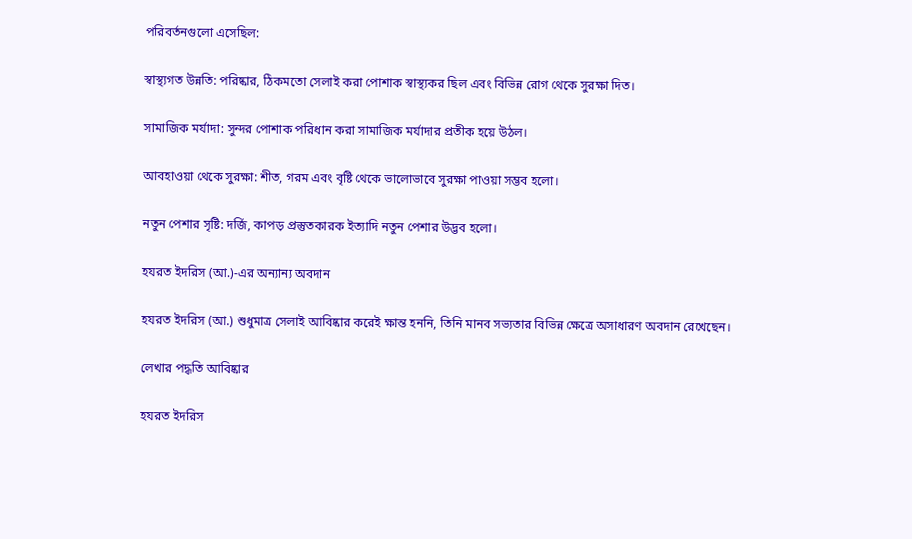পরিবর্তনগুলো এসেছিল:

স্বাস্থ্যগত উন্নতি: পরিষ্কার, ঠিকমতো সেলাই করা পোশাক স্বাস্থ্যকর ছিল এবং বিভিন্ন রোগ থেকে সুরক্ষা দিত।

সামাজিক মর্যাদা: সুন্দর পোশাক পরিধান করা সামাজিক মর্যাদার প্রতীক হয়ে উঠল।

আবহাওয়া থেকে সুরক্ষা: শীত, গরম এবং বৃষ্টি থেকে ভালোভাবে সুরক্ষা পাওয়া সম্ভব হলো।

নতুন পেশার সৃষ্টি: দর্জি, কাপড় প্রস্তুতকারক ইত্যাদি নতুন পেশার উদ্ভব হলো।

হযরত ইদরিস (আ.)-এর অন্যান্য অবদান

হযরত ইদরিস (আ.) শুধুমাত্র সেলাই আবিষ্কার করেই ক্ষান্ত হননি, তিনি মানব সভ্যতার বিভিন্ন ক্ষেত্রে অসাধারণ অবদান রেখেছেন।

লেখার পদ্ধতি আবিষ্কার

হযরত ইদরিস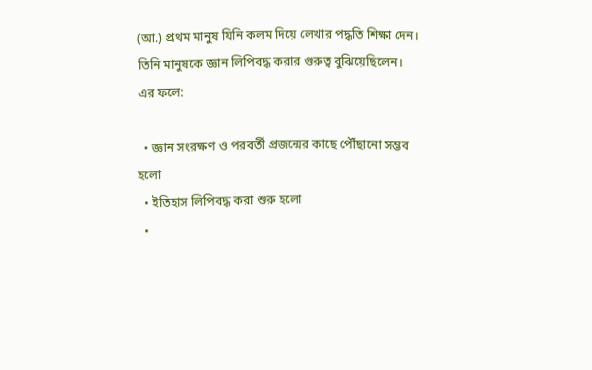(আ.) প্রথম মানুষ যিনি কলম দিয়ে লেখার পদ্ধতি শিক্ষা দেন। তিনি মানুষকে জ্ঞান লিপিবদ্ধ করার গুরুত্ব বুঝিয়েছিলেন। এর ফলে:

  • জ্ঞান সংরক্ষণ ও পরবর্তী প্রজন্মের কাছে পৌঁছানো সম্ভব হলো
  • ইতিহাস লিপিবদ্ধ করা শুরু হলো
  •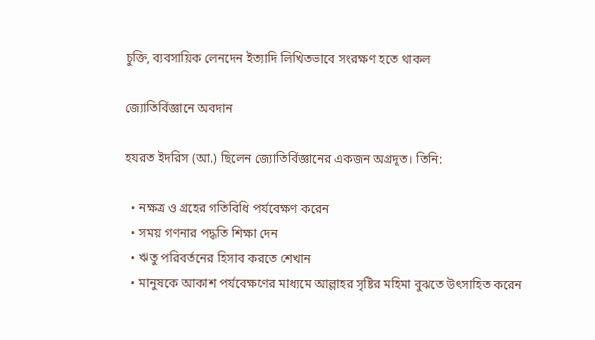চুক্তি, ব্যবসায়িক লেনদেন ইত্যাদি লিখিতভাবে সংরক্ষণ হতে থাকল

জ্যোতির্বিজ্ঞানে অবদান

হযরত ইদরিস (আ.) ছিলেন জ্যোতির্বিজ্ঞানের একজন অগ্রদূত। তিনি:

  • নক্ষত্র ও গ্রহের গতিবিধি পর্যবেক্ষণ করেন
  • সময় গণনার পদ্ধতি শিক্ষা দেন
  • ঋতু পরিবর্তনের হিসাব করতে শেখান
  • মানুষকে আকাশ পর্যবেক্ষণের মাধ্যমে আল্লাহর সৃষ্টির মহিমা বুঝতে উৎসাহিত করেন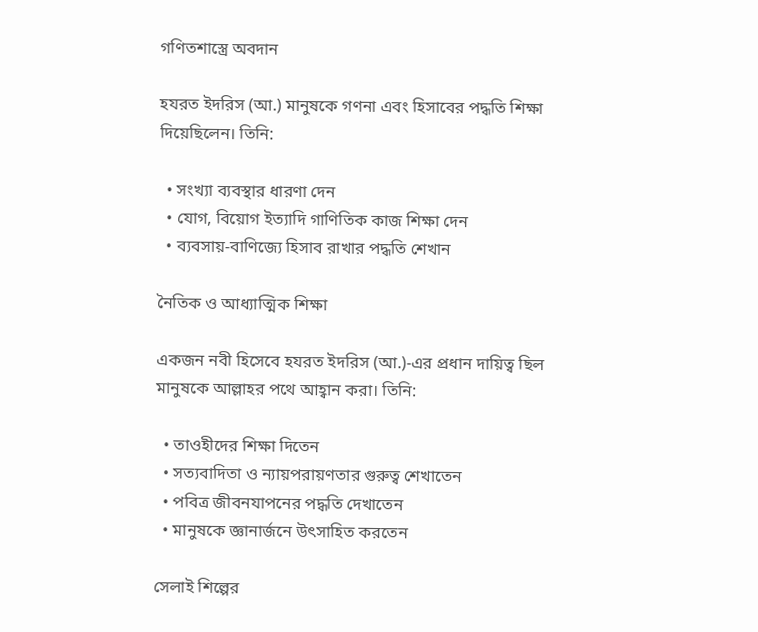গণিতশাস্ত্রে অবদান

হযরত ইদরিস (আ.) মানুষকে গণনা এবং হিসাবের পদ্ধতি শিক্ষা দিয়েছিলেন। তিনি:

  • সংখ্যা ব্যবস্থার ধারণা দেন
  • যোগ, বিয়োগ ইত্যাদি গাণিতিক কাজ শিক্ষা দেন
  • ব্যবসায়-বাণিজ্যে হিসাব রাখার পদ্ধতি শেখান

নৈতিক ও আধ্যাত্মিক শিক্ষা

একজন নবী হিসেবে হযরত ইদরিস (আ.)-এর প্রধান দায়িত্ব ছিল মানুষকে আল্লাহর পথে আহ্বান করা। তিনি:

  • তাওহীদের শিক্ষা দিতেন
  • সত্যবাদিতা ও ন্যায়পরায়ণতার গুরুত্ব শেখাতেন
  • পবিত্র জীবনযাপনের পদ্ধতি দেখাতেন
  • মানুষকে জ্ঞানার্জনে উৎসাহিত করতেন

সেলাই শিল্পের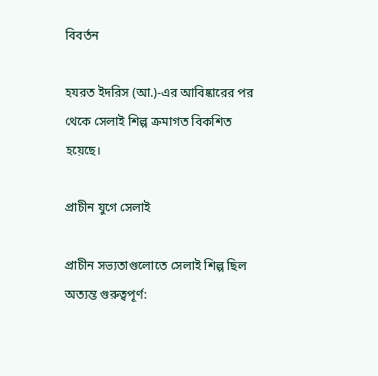বিবর্তন

হযরত ইদরিস (আ.)-এর আবিষ্কারের পর থেকে সেলাই শিল্প ক্রমাগত বিকশিত হয়েছে।

প্রাচীন যুগে সেলাই

প্রাচীন সভ্যতাগুলোতে সেলাই শিল্প ছিল অত্যন্ত গুরুত্বপূর্ণ: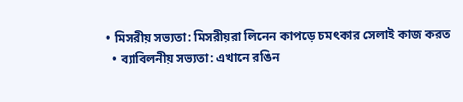• মিসরীয় সভ্যতা: মিসরীয়রা লিনেন কাপড়ে চমৎকার সেলাই কাজ করত
  • ব্যাবিলনীয় সভ্যতা: এখানে রঙিন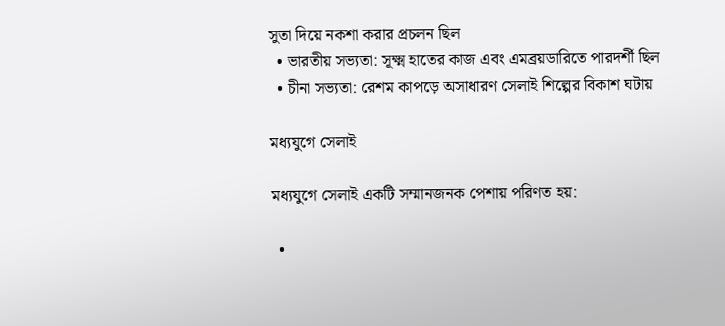সুতা দিয়ে নকশা করার প্রচলন ছিল
  • ভারতীয় সভ্যতা: সূক্ষ্ম হাতের কাজ এবং এমব্রয়ডারিতে পারদর্শী ছিল
  • চীনা সভ্যতা: রেশম কাপড়ে অসাধারণ সেলাই শিল্পের বিকাশ ঘটায়

মধ্যযুগে সেলাই

মধ্যযুগে সেলাই একটি সম্মানজনক পেশায় পরিণত হয়:

  •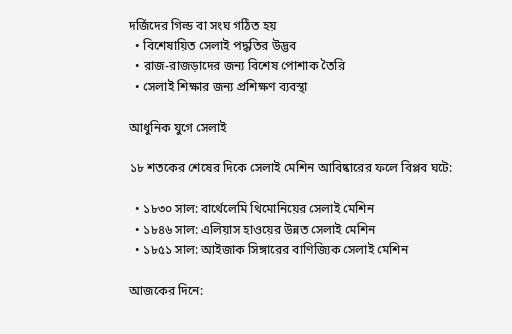দর্জিদের গিল্ড বা সংঘ গঠিত হয়
  • বিশেষায়িত সেলাই পদ্ধতির উদ্ভব
  • রাজ-রাজড়াদের জন্য বিশেষ পোশাক তৈরি
  • সেলাই শিক্ষার জন্য প্রশিক্ষণ ব্যবস্থা

আধুনিক যুগে সেলাই

১৮ শতকের শেষের দিকে সেলাই মেশিন আবিষ্কারের ফলে বিপ্লব ঘটে:

  • ১৮৩০ সাল: বার্থেলেমি থিমোনিয়ের সেলাই মেশিন
  • ১৮৪৬ সাল: এলিয়াস হাওয়ের উন্নত সেলাই মেশিন
  • ১৮৫১ সাল: আইজাক সিঙ্গারের বাণিজ্যিক সেলাই মেশিন

আজকের দিনে: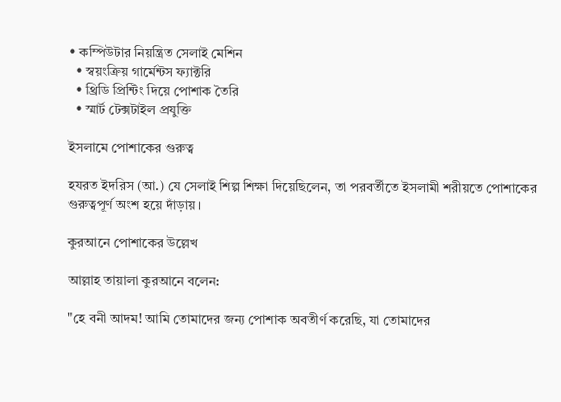• কম্পিউটার নিয়ন্ত্রিত সেলাই মেশিন
  • স্বয়ংক্রিয় গার্মেন্টস ফ্যাক্টরি
  • থ্রিডি প্রিন্টিং দিয়ে পোশাক তৈরি
  • স্মার্ট টেক্সটাইল প্রযুক্তি

ইসলামে পোশাকের গুরুত্ব

হযরত ইদরিস (আ.) যে সেলাই শিল্প শিক্ষা দিয়েছিলেন, তা পরবর্তীতে ইসলামী শরীয়তে পোশাকের গুরুত্বপূর্ণ অংশ হয়ে দাঁড়ায়।

কুরআনে পোশাকের উল্লেখ

আল্লাহ তায়ালা কুরআনে বলেন:

"হে বনী আদম! আমি তোমাদের জন্য পোশাক অবতীর্ণ করেছি, যা তোমাদের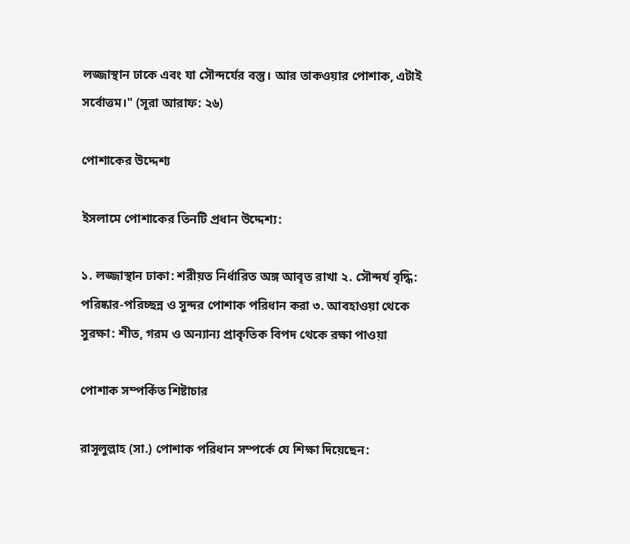লজ্জাস্থান ঢাকে এবং যা সৌন্দর্যের বস্তু। আর তাকওয়ার পোশাক, এটাই সর্বোত্তম।" (সূরা আরাফ: ২৬)

পোশাকের উদ্দেশ্য

ইসলামে পোশাকের তিনটি প্রধান উদ্দেশ্য:

১. লজ্জাস্থান ঢাকা: শরীয়ত নির্ধারিত অঙ্গ আবৃত রাখা ২. সৌন্দর্য বৃদ্ধি: পরিষ্কার-পরিচ্ছন্ন ও সুন্দর পোশাক পরিধান করা ৩. আবহাওয়া থেকে সুরক্ষা: শীত, গরম ও অন্যান্য প্রাকৃতিক বিপদ থেকে রক্ষা পাওয়া

পোশাক সম্পর্কিত শিষ্টাচার

রাসূলুল্লাহ (সা.) পোশাক পরিধান সম্পর্কে যে শিক্ষা দিয়েছেন: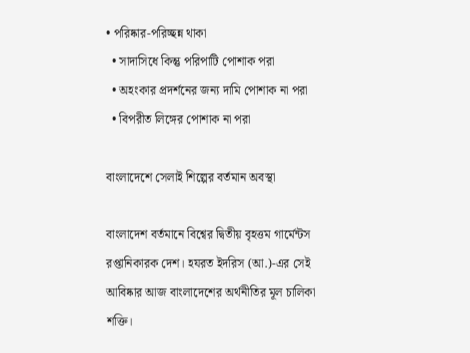• পরিষ্কার-পরিচ্ছন্ন থাকা
  • সাদাসিধে কিন্তু পরিপাটি পোশাক পরা
  • অহংকার প্রদর্শনের জন্য দামি পোশাক না পরা
  • বিপরীত লিঙ্গের পোশাক না পরা

বাংলাদেশে সেলাই শিল্পের বর্তমান অবস্থা

বাংলাদেশ বর্তমানে বিশ্বের দ্বিতীয় বৃহত্তম গার্মেন্টস রপ্তানিকারক দেশ। হযরত ইদরিস (আ.)-এর সেই আবিষ্কার আজ বাংলাদেশের অর্থনীতির মূল চালিকা শক্তি।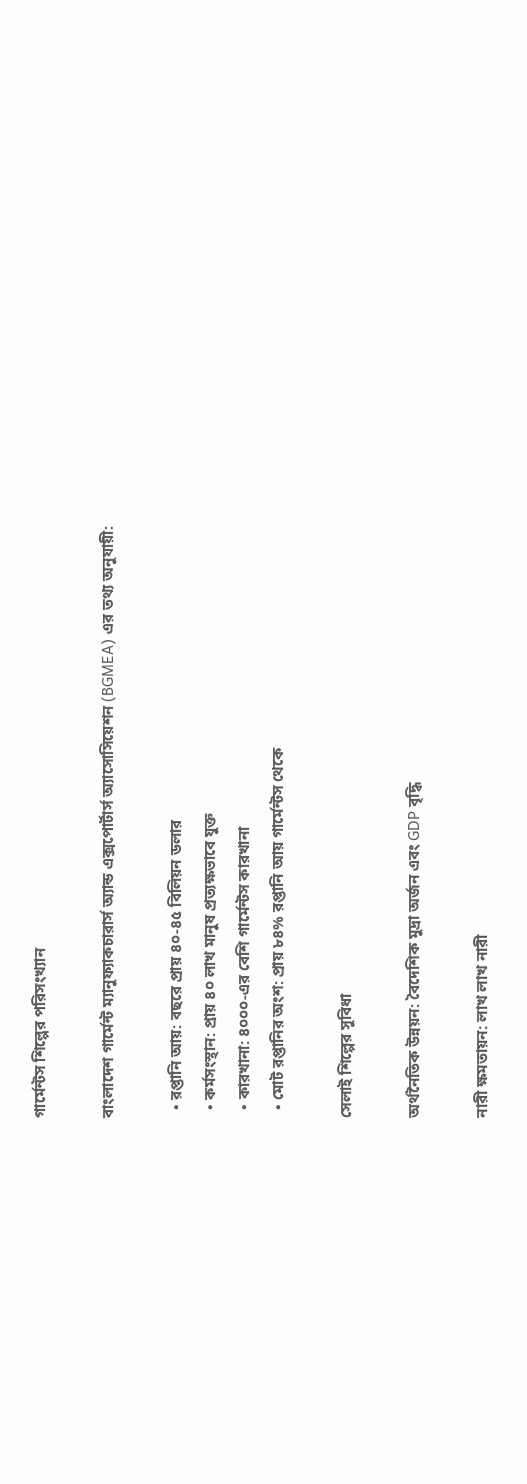গার্মেন্টস শিল্পের পরিসংখ্যান

বাংলাদেশ গার্মেন্ট ম্যানুফ্যাকচারার্স অ্যান্ড এক্সপোর্টার্স অ্যাসোসিয়েশন (BGMEA) এর তথ্য অনুযায়ী:

  • রপ্তানি আয়: বছরে প্রায় ৪০-৪৫ বিলিয়ন ডলার
  • কর্মসংস্থান: প্রায় ৪০ লাখ মানুষ প্রত্যক্ষভাবে যুক্ত
  • কারখানা: ৪০০০-এর বেশি গার্মেন্টস কারখানা
  • মোট রপ্তানির অংশ: প্রায় ৮৪% রপ্তানি আয় গার্মেন্টস থেকে

সেলাই শিল্পের সুবিধা

অর্থনৈতিক উন্নয়ন: বৈদেশিক মুদ্রা অর্জন এবং GDP বৃদ্ধি

নারী ক্ষমতায়ন: লাখ লাখ নারী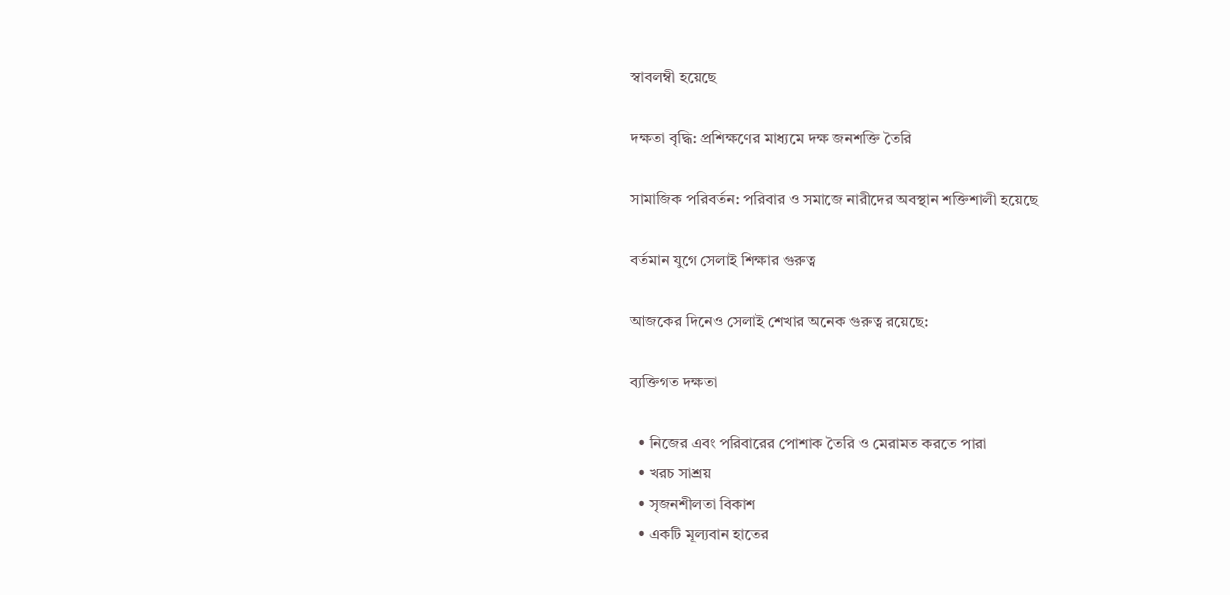স্বাবলম্বী হয়েছে

দক্ষতা বৃদ্ধি: প্রশিক্ষণের মাধ্যমে দক্ষ জনশক্তি তৈরি

সামাজিক পরিবর্তন: পরিবার ও সমাজে নারীদের অবস্থান শক্তিশালী হয়েছে

বর্তমান যুগে সেলাই শিক্ষার গুরুত্ব

আজকের দিনেও সেলাই শেখার অনেক গুরুত্ব রয়েছে:

ব্যক্তিগত দক্ষতা

  • নিজের এবং পরিবারের পোশাক তৈরি ও মেরামত করতে পারা
  • খরচ সাশ্রয়
  • সৃজনশীলতা বিকাশ
  • একটি মূল্যবান হাতের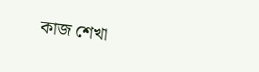কাজ শেখা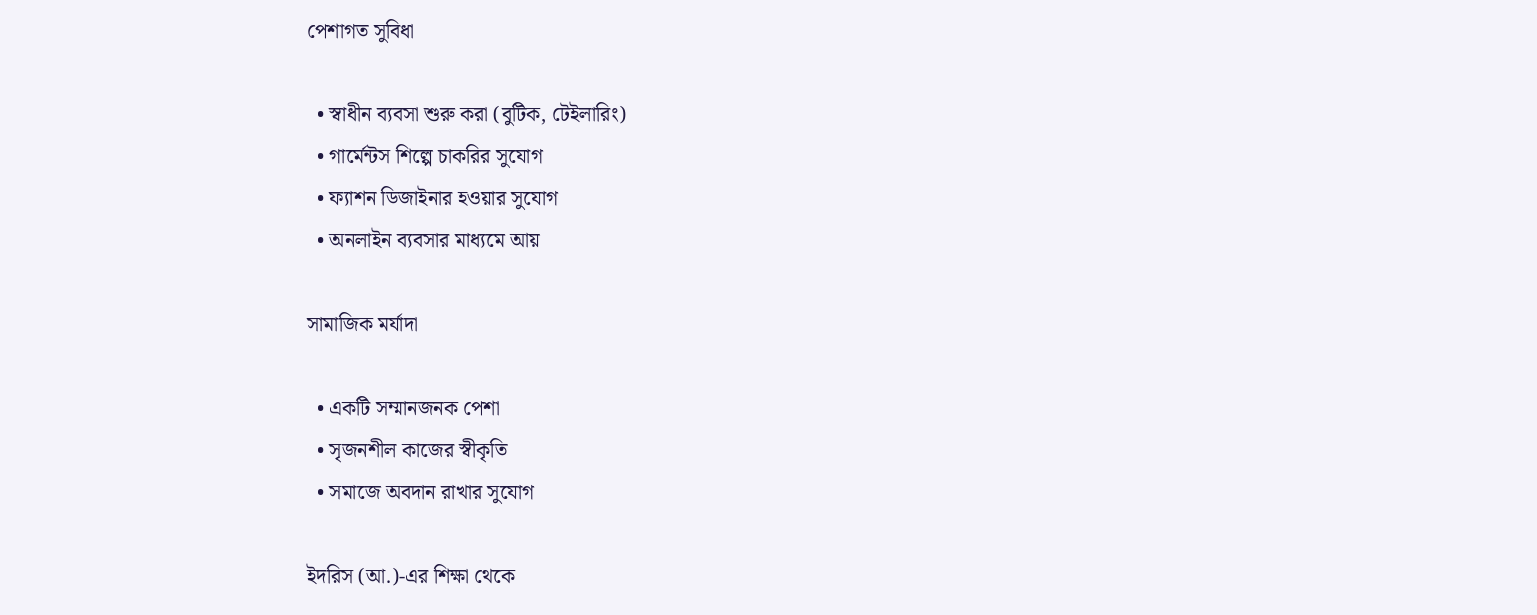পেশাগত সুবিধা

  • স্বাধীন ব্যবসা শুরু করা (বুটিক, টেইলারিং)
  • গার্মেন্টস শিল্পে চাকরির সুযোগ
  • ফ্যাশন ডিজাইনার হওয়ার সুযোগ
  • অনলাইন ব্যবসার মাধ্যমে আয়

সামাজিক মর্যাদা

  • একটি সম্মানজনক পেশা
  • সৃজনশীল কাজের স্বীকৃতি
  • সমাজে অবদান রাখার সুযোগ

ইদরিস (আ.)-এর শিক্ষা থেকে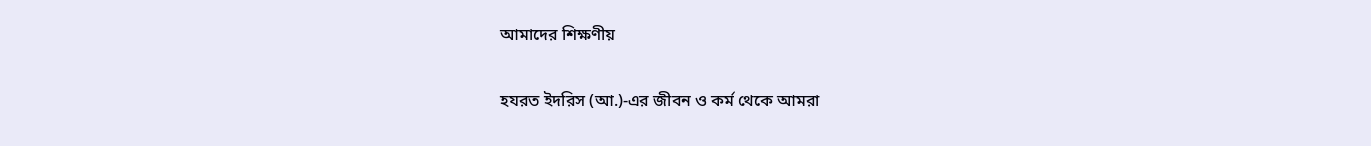আমাদের শিক্ষণীয়

হযরত ইদরিস (আ.)-এর জীবন ও কর্ম থেকে আমরা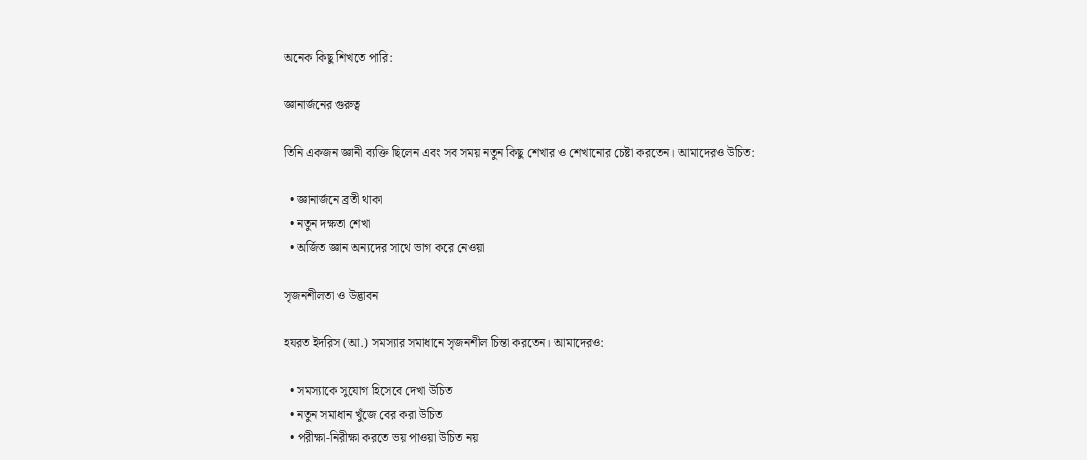অনেক কিছু শিখতে পারি:

জ্ঞানার্জনের গুরুত্ব

তিনি একজন জ্ঞানী ব্যক্তি ছিলেন এবং সব সময় নতুন কিছু শেখার ও শেখানোর চেষ্টা করতেন। আমাদেরও উচিত:

  • জ্ঞানার্জনে ব্রতী থাকা
  • নতুন দক্ষতা শেখা
  • অর্জিত জ্ঞান অন্যদের সাথে ভাগ করে নেওয়া

সৃজনশীলতা ও উদ্ভাবন

হযরত ইদরিস (আ.) সমস্যার সমাধানে সৃজনশীল চিন্তা করতেন। আমাদেরও:

  • সমস্যাকে সুযোগ হিসেবে দেখা উচিত
  • নতুন সমাধান খুঁজে বের করা উচিত
  • পরীক্ষা-নিরীক্ষা করতে ভয় পাওয়া উচিত নয়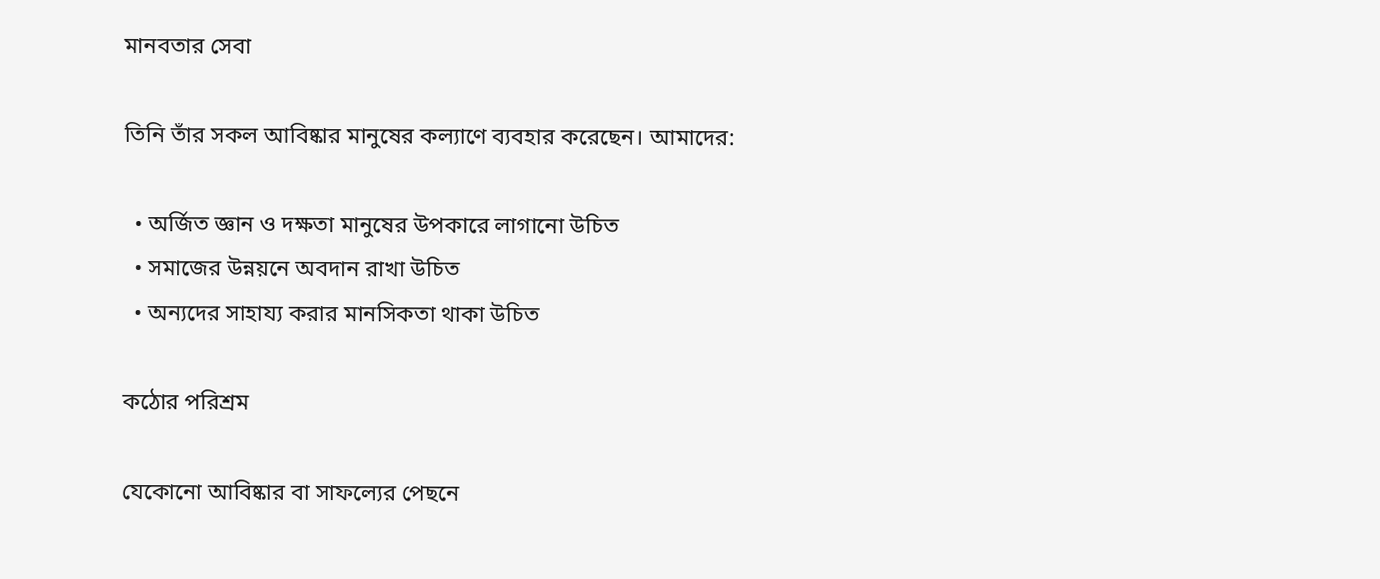মানবতার সেবা

তিনি তাঁর সকল আবিষ্কার মানুষের কল্যাণে ব্যবহার করেছেন। আমাদের:

  • অর্জিত জ্ঞান ও দক্ষতা মানুষের উপকারে লাগানো উচিত
  • সমাজের উন্নয়নে অবদান রাখা উচিত
  • অন্যদের সাহায্য করার মানসিকতা থাকা উচিত

কঠোর পরিশ্রম

যেকোনো আবিষ্কার বা সাফল্যের পেছনে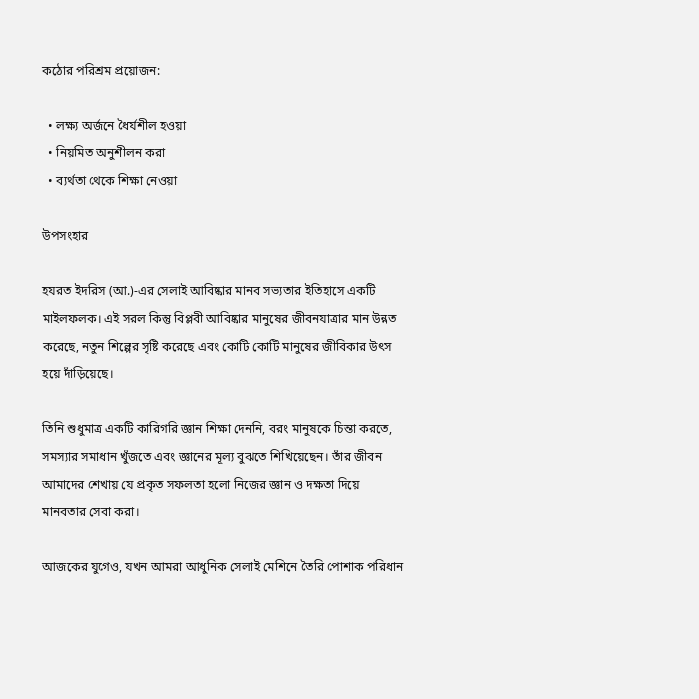কঠোর পরিশ্রম প্রয়োজন:

  • লক্ষ্য অর্জনে ধৈর্যশীল হওয়া
  • নিয়মিত অনুশীলন করা
  • ব্যর্থতা থেকে শিক্ষা নেওয়া

উপসংহার

হযরত ইদরিস (আ.)-এর সেলাই আবিষ্কার মানব সভ্যতার ইতিহাসে একটি মাইলফলক। এই সরল কিন্তু বিপ্লবী আবিষ্কার মানুষের জীবনযাত্রার মান উন্নত করেছে, নতুন শিল্পের সৃষ্টি করেছে এবং কোটি কোটি মানুষের জীবিকার উৎস হয়ে দাঁড়িয়েছে।

তিনি শুধুমাত্র একটি কারিগরি জ্ঞান শিক্ষা দেননি, বরং মানুষকে চিন্তা করতে, সমস্যার সমাধান খুঁজতে এবং জ্ঞানের মূল্য বুঝতে শিখিয়েছেন। তাঁর জীবন আমাদের শেখায় যে প্রকৃত সফলতা হলো নিজের জ্ঞান ও দক্ষতা দিয়ে মানবতার সেবা করা।

আজকের যুগেও, যখন আমরা আধুনিক সেলাই মেশিনে তৈরি পোশাক পরিধান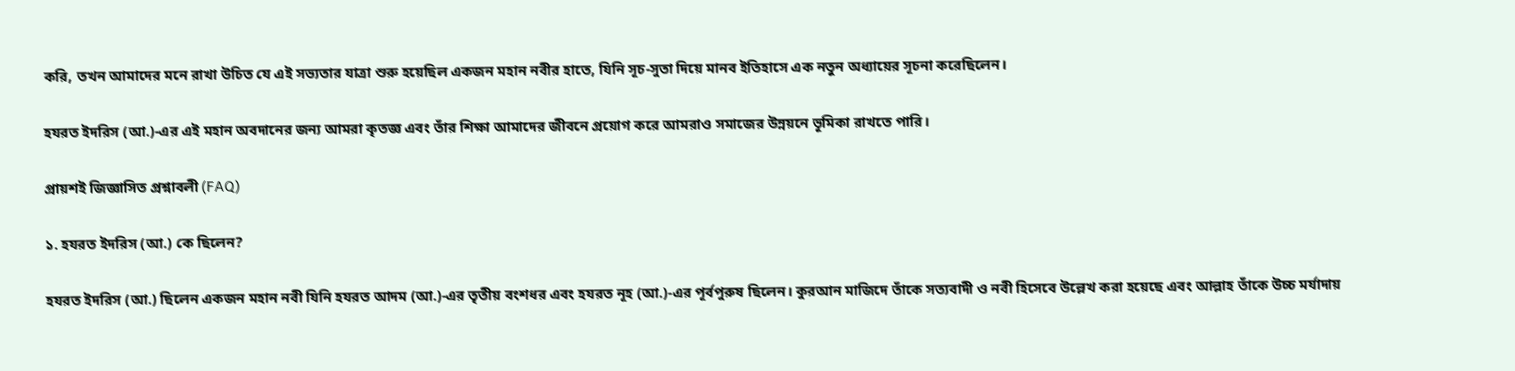করি, তখন আমাদের মনে রাখা উচিত যে এই সভ্যতার যাত্রা শুরু হয়েছিল একজন মহান নবীর হাতে, যিনি সূচ-সুতা দিয়ে মানব ইতিহাসে এক নতুন অধ্যায়ের সূচনা করেছিলেন।

হযরত ইদরিস (আ.)-এর এই মহান অবদানের জন্য আমরা কৃতজ্ঞ এবং তাঁর শিক্ষা আমাদের জীবনে প্রয়োগ করে আমরাও সমাজের উন্নয়নে ভূমিকা রাখতে পারি।

প্রায়শই জিজ্ঞাসিত প্রশ্নাবলী (FAQ)

১. হযরত ইদরিস (আ.) কে ছিলেন?

হযরত ইদরিস (আ.) ছিলেন একজন মহান নবী যিনি হযরত আদম (আ.)-এর তৃতীয় বংশধর এবং হযরত নূহ (আ.)-এর পূর্বপুরুষ ছিলেন। কুরআন মাজিদে তাঁকে সত্যবাদী ও নবী হিসেবে উল্লেখ করা হয়েছে এবং আল্লাহ তাঁকে উচ্চ মর্যাদায়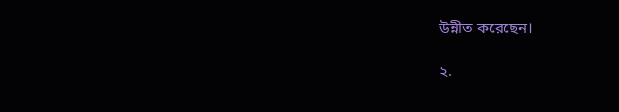উন্নীত করেছেন।

২.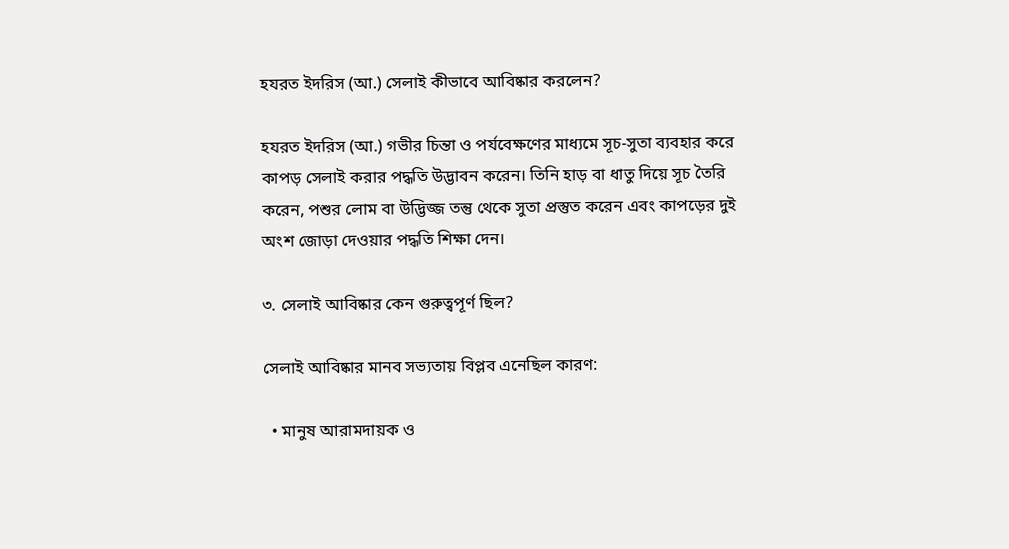হযরত ইদরিস (আ.) সেলাই কীভাবে আবিষ্কার করলেন?

হযরত ইদরিস (আ.) গভীর চিন্তা ও পর্যবেক্ষণের মাধ্যমে সূচ-সুতা ব্যবহার করে কাপড় সেলাই করার পদ্ধতি উদ্ভাবন করেন। তিনি হাড় বা ধাতু দিয়ে সূচ তৈরি করেন, পশুর লোম বা উদ্ভিজ্জ তন্তু থেকে সুতা প্রস্তুত করেন এবং কাপড়ের দুই অংশ জোড়া দেওয়ার পদ্ধতি শিক্ষা দেন।

৩. সেলাই আবিষ্কার কেন গুরুত্বপূর্ণ ছিল?

সেলাই আবিষ্কার মানব সভ্যতায় বিপ্লব এনেছিল কারণ:

  • মানুষ আরামদায়ক ও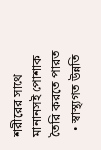শরীরের সাথে মানানসই পোশাক তৈরি করতে পারত
  • স্বাস্থ্যগত উন্নতি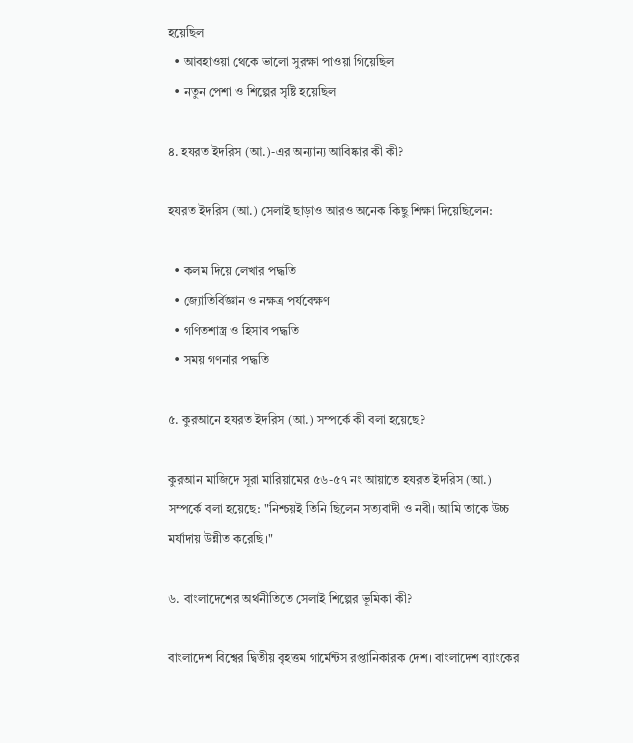হয়েছিল
  • আবহাওয়া থেকে ভালো সুরক্ষা পাওয়া গিয়েছিল
  • নতুন পেশা ও শিল্পের সৃষ্টি হয়েছিল

৪. হযরত ইদরিস (আ.)-এর অন্যান্য আবিষ্কার কী কী?

হযরত ইদরিস (আ.) সেলাই ছাড়াও আরও অনেক কিছু শিক্ষা দিয়েছিলেন:

  • কলম দিয়ে লেখার পদ্ধতি
  • জ্যোতির্বিজ্ঞান ও নক্ষত্র পর্যবেক্ষণ
  • গণিতশাস্ত্র ও হিসাব পদ্ধতি
  • সময় গণনার পদ্ধতি

৫. কুরআনে হযরত ইদরিস (আ.) সম্পর্কে কী বলা হয়েছে?

কুরআন মাজিদে সূরা মারিয়ামের ৫৬-৫৭ নং আয়াতে হযরত ইদরিস (আ.) সম্পর্কে বলা হয়েছে: "নিশ্চয়ই তিনি ছিলেন সত্যবাদী ও নবী। আমি তাকে উচ্চ মর্যাদায় উন্নীত করেছি।"

৬. বাংলাদেশের অর্থনীতিতে সেলাই শিল্পের ভূমিকা কী?

বাংলাদেশ বিশ্বের দ্বিতীয় বৃহত্তম গার্মেন্টস রপ্তানিকারক দেশ। বাংলাদেশ ব্যাংকের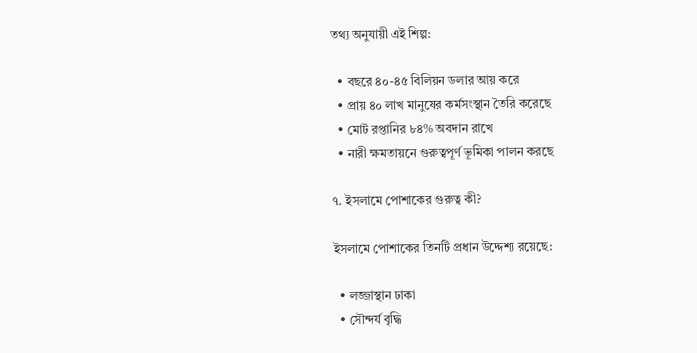তথ্য অনুযায়ী এই শিল্প:

  • বছরে ৪০-৪৫ বিলিয়ন ডলার আয় করে
  • প্রায় ৪০ লাখ মানুষের কর্মসংস্থান তৈরি করেছে
  • মোট রপ্তানির ৮৪% অবদান রাখে
  • নারী ক্ষমতায়নে গুরুত্বপূর্ণ ভূমিকা পালন করছে

৭. ইসলামে পোশাকের গুরুত্ব কী?

ইসলামে পোশাকের তিনটি প্রধান উদ্দেশ্য রয়েছে:

  • লজ্জাস্থান ঢাকা
  • সৌন্দর্য বৃদ্ধি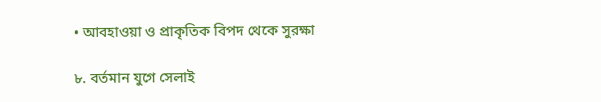• আবহাওয়া ও প্রাকৃতিক বিপদ থেকে সুরক্ষা

৮. বর্তমান যুগে সেলাই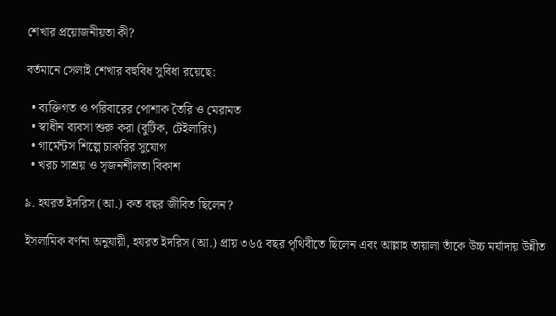শেখার প্রয়োজনীয়তা কী?

বর্তমানে সেলাই শেখার বহুবিধ সুবিধা রয়েছে:

  • ব্যক্তিগত ও পরিবারের পোশাক তৈরি ও মেরামত
  • স্বাধীন ব্যবসা শুরু করা (বুটিক, টেইলারিং)
  • গার্মেন্টস শিল্পে চাকরির সুযোগ
  • খরচ সাশ্রয় ও সৃজনশীলতা বিকাশ

৯. হযরত ইদরিস (আ.) কত বছর জীবিত ছিলেন?

ইসলামিক বর্ণনা অনুযায়ী, হযরত ইদরিস (আ.) প্রায় ৩৬৫ বছর পৃথিবীতে ছিলেন এবং আল্লাহ তায়ালা তাঁকে উচ্চ মর্যাদায় উন্নীত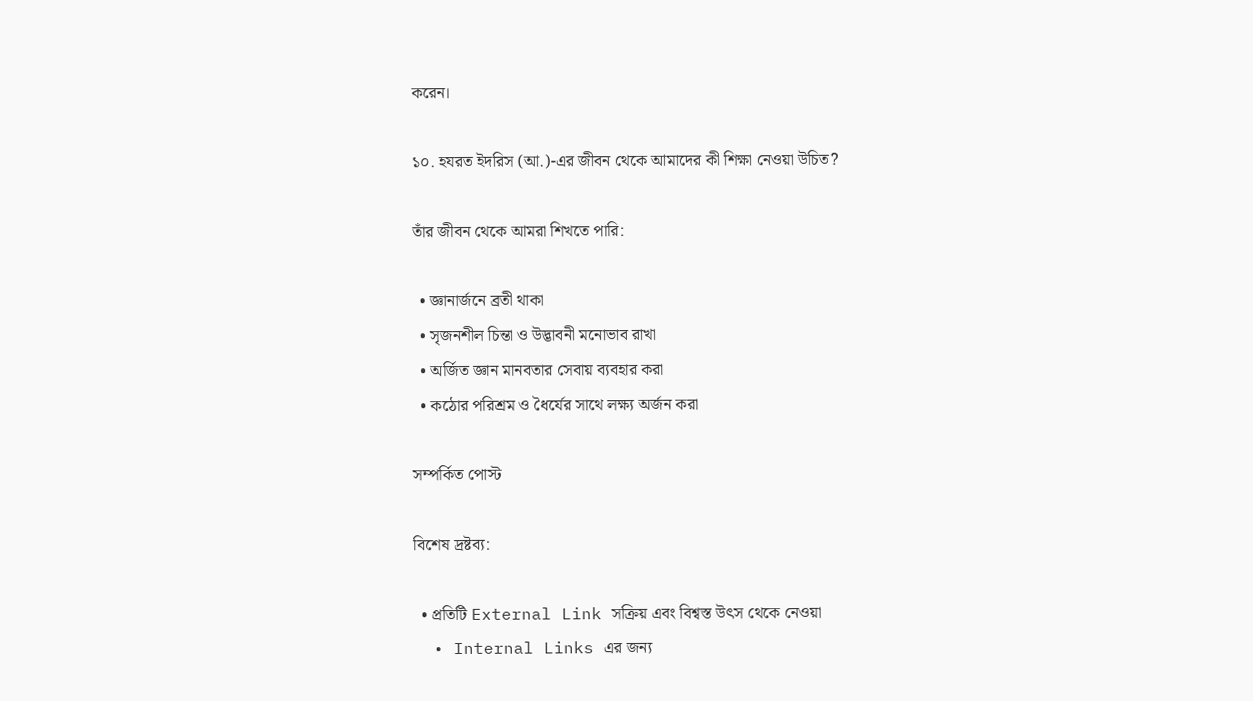করেন।

১০. হযরত ইদরিস (আ.)-এর জীবন থেকে আমাদের কী শিক্ষা নেওয়া উচিত?

তাঁর জীবন থেকে আমরা শিখতে পারি:

  • জ্ঞানার্জনে ব্রতী থাকা
  • সৃজনশীল চিন্তা ও উদ্ভাবনী মনোভাব রাখা
  • অর্জিত জ্ঞান মানবতার সেবায় ব্যবহার করা
  • কঠোর পরিশ্রম ও ধৈর্যের সাথে লক্ষ্য অর্জন করা

সম্পর্কিত পোস্ট

বিশেষ দ্রষ্টব্য:

  • প্রতিটি External Link সক্রিয় এবং বিশ্বস্ত উৎস থেকে নেওয়া
  • Internal Links এর জন্য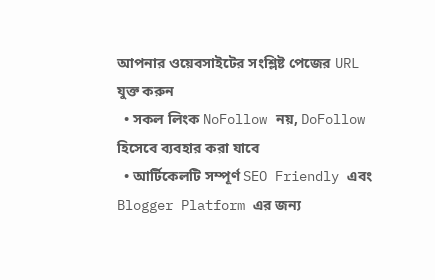আপনার ওয়েবসাইটের সংশ্লিষ্ট পেজের URL যুক্ত করুন
  • সকল লিংক NoFollow নয়, DoFollow হিসেবে ব্যবহার করা যাবে
  • আর্টিকেলটি সম্পূর্ণ SEO Friendly এবং Blogger Platform এর জন্য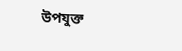উপযুক্ত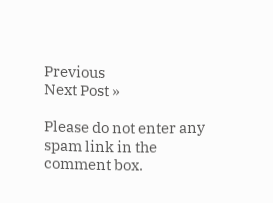Previous
Next Post »

Please do not enter any spam link in the comment box.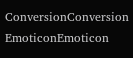ConversionConversion EmoticonEmoticon